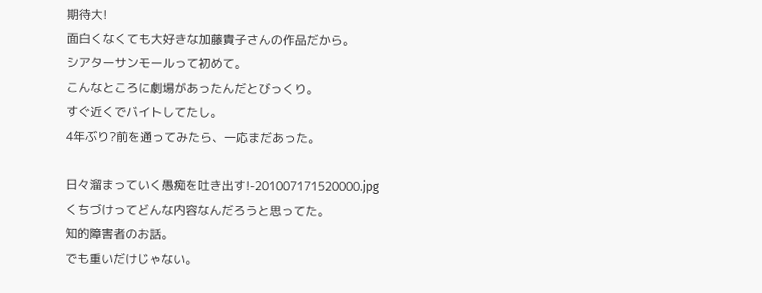期待大!
面白くなくても大好きな加藤貴子さんの作品だから。
シアターサンモールって初めて。
こんなところに劇場があったんだとびっくり。
すぐ近くでバイトしてたし。
4年ぶり?前を通ってみたら、一応まだあった。

日々溜まっていく愚痴を吐き出す!-201007171520000.jpg
くちづけってどんな内容なんだろうと思ってた。
知的障害者のお話。
でも重いだけじゃない。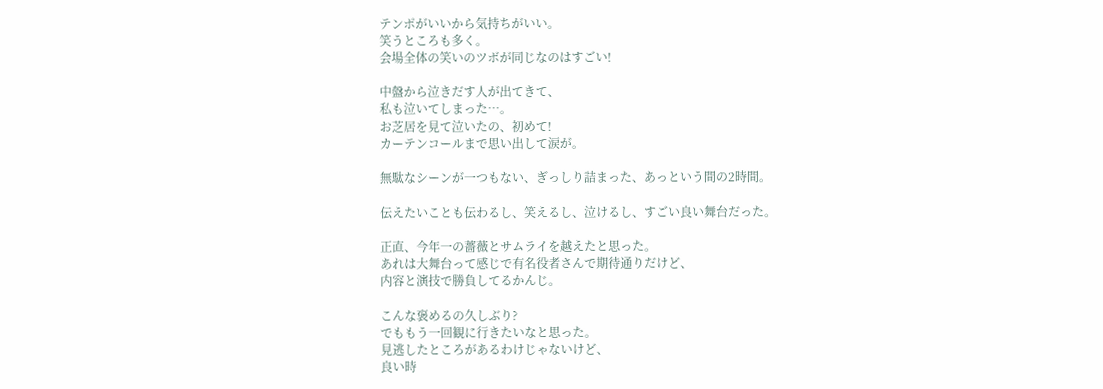テンポがいいから気持ちがいい。
笑うところも多く。
会場全体の笑いのツボが同じなのはすごい!

中盤から泣きだす人が出てきて、
私も泣いてしまった…。
お芝居を見て泣いたの、初めて!
カーテンコールまで思い出して涙が。

無駄なシーンが一つもない、ぎっしり詰まった、あっという間の2時間。

伝えたいことも伝わるし、笑えるし、泣けるし、すごい良い舞台だった。

正直、今年一の薔薇とサムライを越えたと思った。
あれは大舞台って感じで有名役者さんで期待通りだけど、
内容と演技で勝負してるかんじ。

こんな褒めるの久しぶり?
でももう一回観に行きたいなと思った。
見逃したところがあるわけじゃないけど、
良い時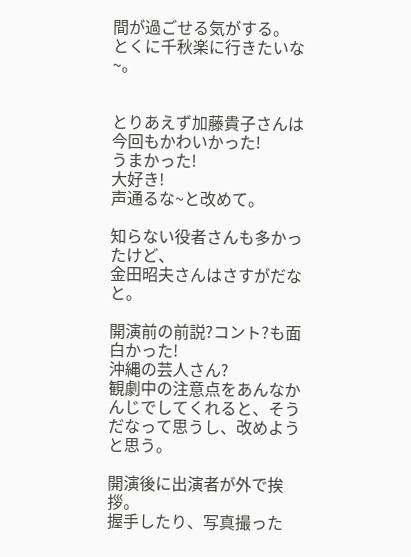間が過ごせる気がする。
とくに千秋楽に行きたいな~。


とりあえず加藤貴子さんは今回もかわいかった!
うまかった!
大好き!
声通るな~と改めて。

知らない役者さんも多かったけど、
金田昭夫さんはさすがだなと。

開演前の前説?コント?も面白かった!
沖縄の芸人さん?
観劇中の注意点をあんなかんじでしてくれると、そうだなって思うし、改めようと思う。

開演後に出演者が外で挨拶。
握手したり、写真撮った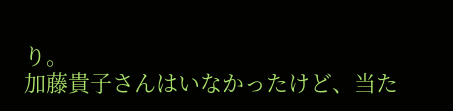り。
加藤貴子さんはいなかったけど、当た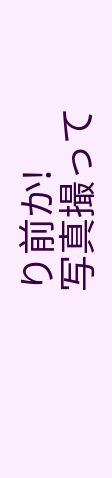り前か!
写真撮って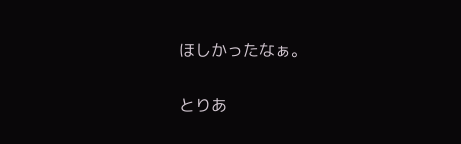ほしかったなぁ。

とりあ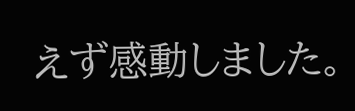えず感動しました。